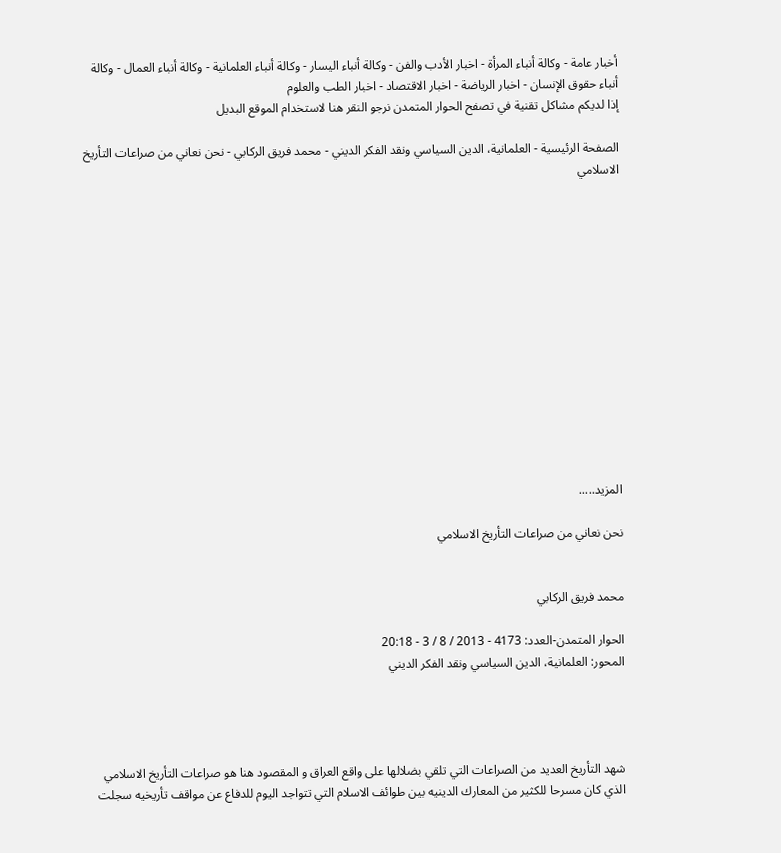أخبار عامة - وكالة أنباء المرأة - اخبار الأدب والفن - وكالة أنباء اليسار - وكالة أنباء العلمانية - وكالة أنباء العمال - وكالة أنباء حقوق الإنسان - اخبار الرياضة - اخبار الاقتصاد - اخبار الطب والعلوم
إذا لديكم مشاكل تقنية في تصفح الحوار المتمدن نرجو النقر هنا لاستخدام الموقع البديل

الصفحة الرئيسية - العلمانية، الدين السياسي ونقد الفكر الديني - محمد فريق الركابي - نحن نعاني من صراعات التأريخ الاسلامي














المزيد.....

نحن نعاني من صراعات التأريخ الاسلامي


محمد فريق الركابي

الحوار المتمدن-العدد: 4173 - 2013 / 8 / 3 - 20:18
المحور: العلمانية، الدين السياسي ونقد الفكر الديني




شهد التأريخ العديد من الصراعات التي تلقي بضلالها على واقع العراق و المقصود هنا هو صراعات التأريخ الاسلامي الذي كان مسرحا للكثير من المعارك الدينيه بين طوائف الاسلام التي تتواجد اليوم للدفاع عن مواقف تأريخيه سجلت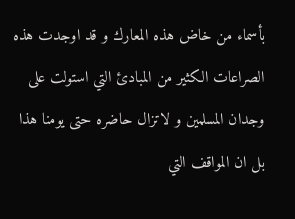بأسماء من خاض هذه المعارك و قد اوجدت هذه الصراعات الكثير من المبادئ التي استولت على وجدان المسلمين و لاتزال حاضره حتى يومنا هذا بل ان المواقف التي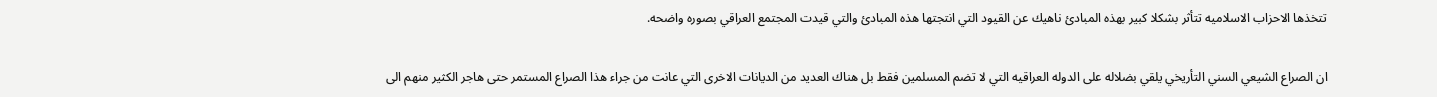تتخذها الاحزاب الاسلاميه تتأثر بشكلا كبير بهذه المبادئ ناهيك عن القيود التي انتجتها هذه المبادئ والتي قيدت المجتمع العراقي بصوره واضحه.

ان الصراع الشيعي السني التأريخي يلقي بضلاله على الدوله العراقيه التي لا تضم المسلمين فقط بل هناك العديد من الديانات الاخرى التي عانت من جراء هذا الصراع المستمر حتى هاجر الكثير منهم الى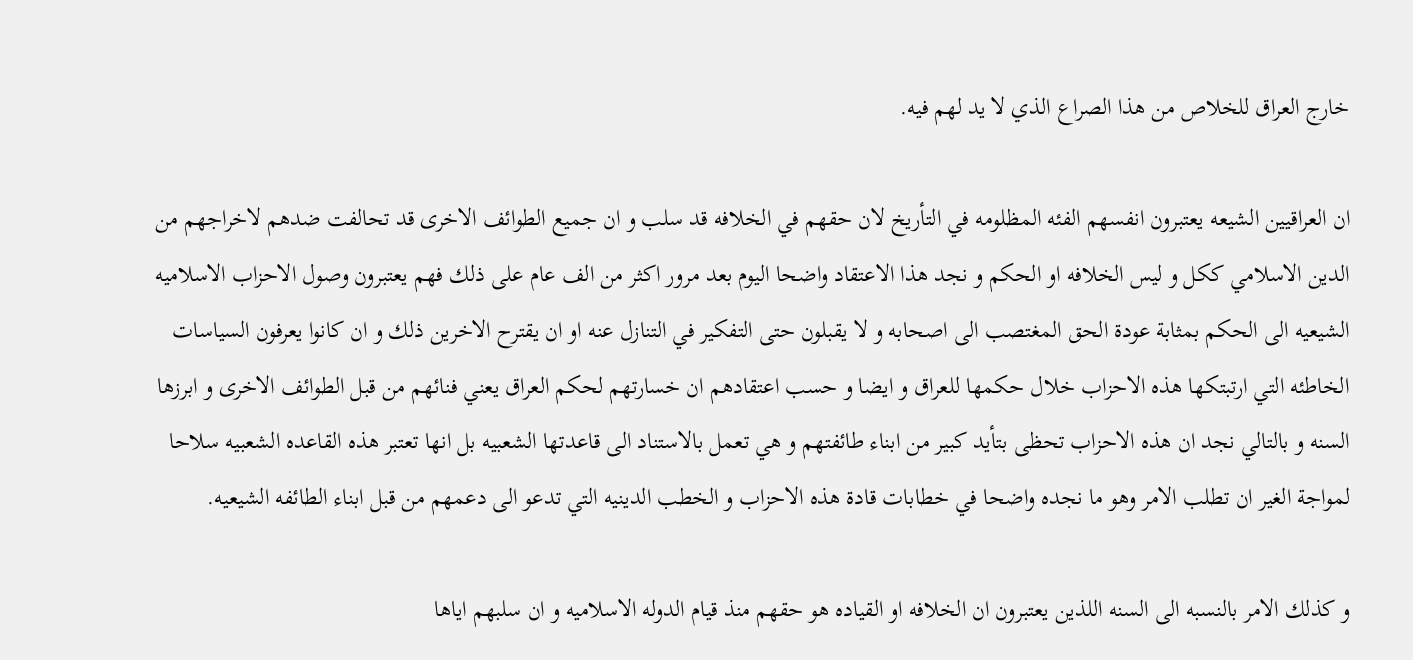خارج العراق للخلاص من هذا الصراع الذي لا يد لهم فيه.

ان العراقيين الشيعه يعتبرون انفسهم الفئه المظلومه في التأريخ لان حقهم في الخلافه قد سلب و ان جميع الطوائف الاخرى قد تحالفت ضدهم لاخراجهم من الدين الاسلامي ككل و ليس الخلافه او الحكم و نجد هذا الاعتقاد واضحا اليوم بعد مرور اكثر من الف عام على ذلك فهم يعتبرون وصول الاحزاب الاسلاميه الشيعيه الى الحكم بمثابة عودة الحق المغتصب الى اصحابه و لا يقبلون حتى التفكير في التنازل عنه او ان يقترح الاخرين ذلك و ان كانوا يعرفون السياسات الخاطئه التي ارتبتكها هذه الاحزاب خلال حكمها للعراق و ايضا و حسب اعتقادهم ان خسارتهم لحكم العراق يعني فنائهم من قبل الطوائف الاخرى و ابرزها السنه و بالتالي نجد ان هذه الاحزاب تحظى بتأيد كبير من ابناء طائفتهم و هي تعمل بالاستناد الى قاعدتها الشعبيه بل انها تعتبر هذه القاعده الشعبيه سلاحا لمواجة الغير ان تطلب الامر وهو ما نجده واضحا في خطابات قادة هذه الاحزاب و الخطب الدينيه التي تدعو الى دعمهم من قبل ابناء الطائفه الشيعيه.

و كذلك الامر بالنسبه الى السنه اللذين يعتبرون ان الخلافه او القياده هو حقهم منذ قيام الدوله الاسلاميه و ان سلبهم اياها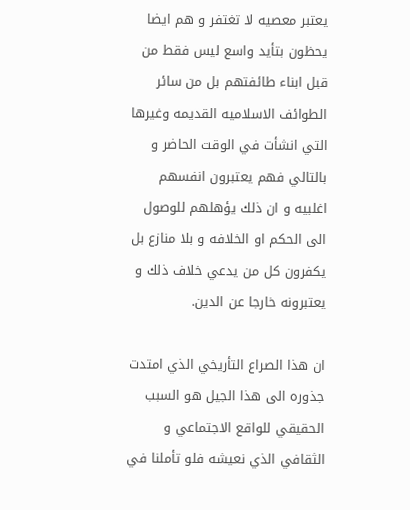يعتبر معصيه لا تغتفر و هم ايضا يحظون بتأيد واسع ليس فقط من قبل ابناء طائفتهم بل من سائر الطوائف الاسلاميه القديمه وغيرها التي انشأت في الوقت الحاضر و بالتالي فهم يعتبرون انفسهم اغلبيه و ان ذلك يؤهلهم للوصول الى الحكم او الخلافه و بلا منازع بل يكفرون كل من يدعي خلاف ذلك و يعتبرونه خارجا عن الدين.

ان هذا الصراع التأريخي الذي امتدت جذوره الى هذا الجيل هو السبب الحقيقي للواقع الاجتماعي و الثقافي الذي نعيشه فلو تأملنا في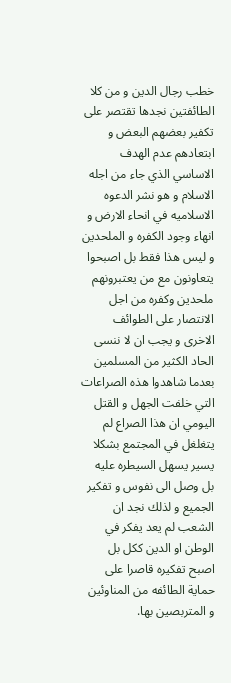خطب رجال الدين و من كلا الطائفتين نجدها تقتصر على تكفير بعضهم البعض و ابتعادهم عدم الهدف الاساسي الذي جاء من اجله الاسلام و هو نشر الدعوه الاسلاميه في انحاء الارض و انهاء وجود الكفره و الملحدين و ليس هذا فقط بل اصبحوا يتعاونون مع من يعتبرونهم ملحدين وكفره من اجل الانتصار على الطوائف الاخرى و يجب ان لا ننسى الحاد الكثير من المسلمين بعدما شاهدوا هذه الصراعات التي خلفت الجهل و القتل اليومي ان هذا الصراع لم يتغلغل في المجتمع بشكلا يسير يسهل السيطره عليه بل وصل الى نفوس و تفكير الجميع و لذلك نجد ان الشعب لم يعد يفكر في الوطن او الدين ككل بل اصبح تفكيره قاصرا على حماية الطائفه من المناوئين و المتربصين بها.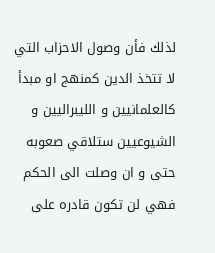لذلك فأن وصول الاحزاب التي لا تتخذ الدين كمنهج او مبدأ كالعلمانيين و الليبراليين و الشيوعيين ستلاقي صعوبه حتى و ان وصلت الى الحكم فهي لن تكون قادره على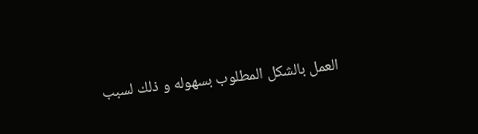العمل بالشكل المطلوب بسهوله و ذلك لسبب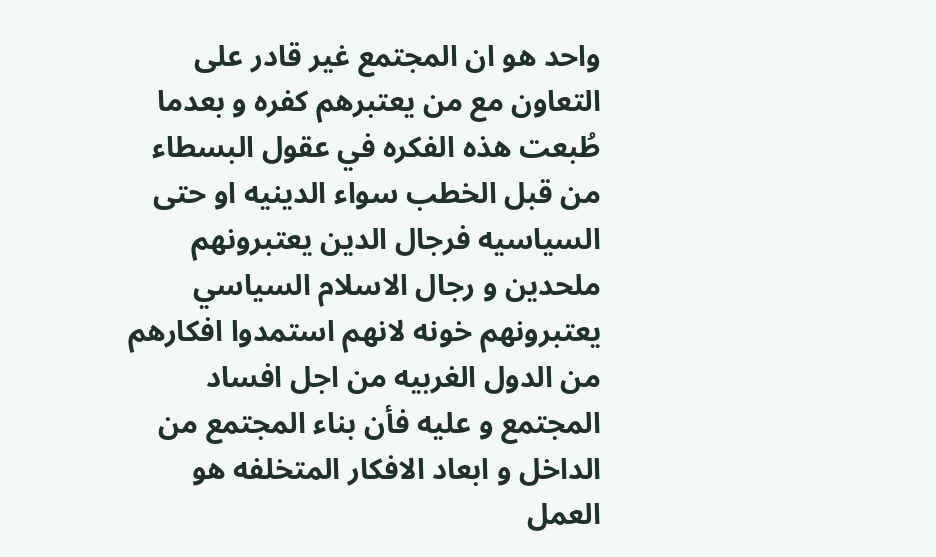واحد هو ان المجتمع غير قادر على التعاون مع من يعتبرهم كفره و بعدما طُبعت هذه الفكره في عقول البسطاء من قبل الخطب سواء الدينيه او حتى السياسيه فرجال الدين يعتبرونهم ملحدين و رجال الاسلام السياسي يعتبرونهم خونه لانهم استمدوا افكارهم من الدول الغربيه من اجل افساد المجتمع و عليه فأن بناء المجتمع من الداخل و ابعاد الافكار المتخلفه هو العمل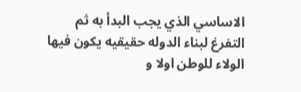الاساسي الذي يجب البدأ به ثم التفرغ لبناء الدوله حقيقيه يكون فيها الولاء للوطن اولا و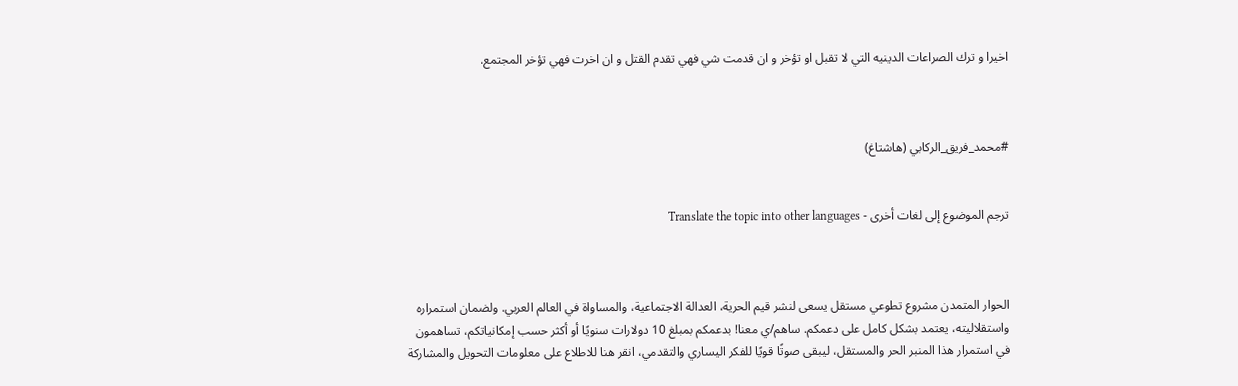اخيرا و ترك الصراعات الدينيه التي لا تقبل او تؤخر و ان قدمت شي فهي تقدم القتل و ان اخرت فهي تؤخر المجتمع.



#محمد_فريق_الركابي (هاشتاغ)


ترجم الموضوع إلى لغات أخرى - Translate the topic into other languages



الحوار المتمدن مشروع تطوعي مستقل يسعى لنشر قيم الحرية، العدالة الاجتماعية، والمساواة في العالم العربي. ولضمان استمراره واستقلاليته، يعتمد بشكل كامل على دعمكم. ساهم/ي معنا! بدعمكم بمبلغ 10 دولارات سنويًا أو أكثر حسب إمكانياتكم، تساهمون في استمرار هذا المنبر الحر والمستقل، ليبقى صوتًا قويًا للفكر اليساري والتقدمي، انقر هنا للاطلاع على معلومات التحويل والمشاركة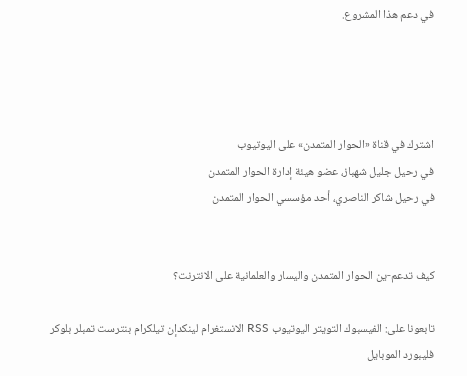في دعم هذا المشروع.




اشترك في قناة «الحوار المتمدن» على اليوتيوب
في رحيل جليل شهباز، عضو هيئة إدارة الحوار المتمدن
في رحيل شاكر الناصري، أحد مؤسسي الحوار المتمدن


كيف تدعم-ين الحوار المتمدن واليسار والعلمانية على الانترنت؟

تابعونا على: الفيسبوك التويتر اليوتيوب RSS الانستغرام لينكدإن تيلكرام بنترست تمبلر بلوكر فليبورد الموبايل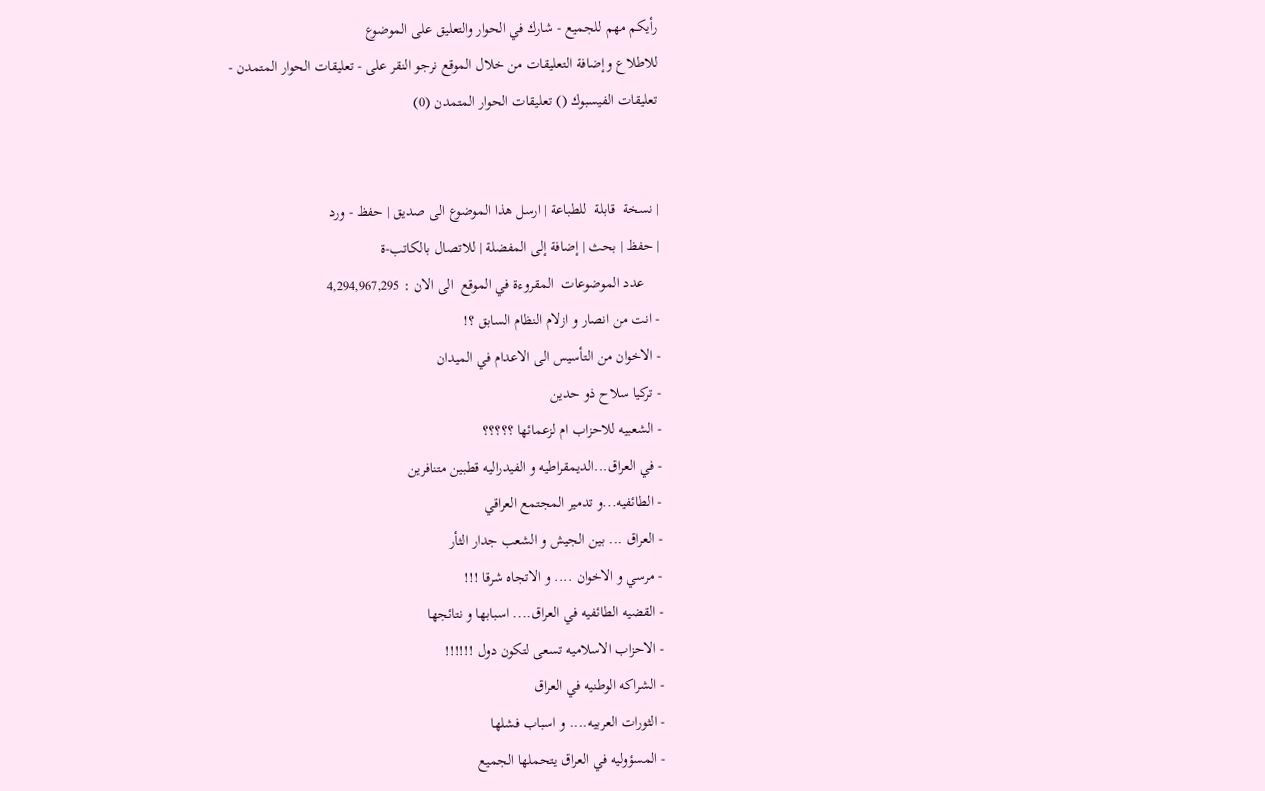رأيكم مهم للجميع - شارك في الحوار والتعليق على الموضوع
للاطلاع وإضافة التعليقات من خلال الموقع نرجو النقر على - تعليقات الحوار المتمدن -
تعليقات الفيسبوك () تعليقات الحوار المتمدن (0)


| نسخة  قابلة  للطباعة | ارسل هذا الموضوع الى صديق | حفظ - ورد
| حفظ | بحث | إضافة إلى المفضلة | للاتصال بالكاتب-ة
    عدد الموضوعات  المقروءة في الموقع  الى الان : 4,294,967,295
- انت من انصار و ازلام النظام السابق ؟!
- الاخوان من التأسيس الى الاعدام في الميدان
- تركيا سلاح ذو حدين
- الشعبيه للاحزاب ام لزعمائها ؟؟؟؟؟
- في العراق...الديمقراطيه و الفيدراليه قطبين متنافرين
- الطائفيه...و تدمير المجتمع العراقي
- العراق ... بين الجيش و الشعب جدار الثأر
- مرسي و الاخوان .... و الاتجاه شرقا !!!
- القضيه الطائفيه في العراق.... اسبابها و نتائجها
- الاحزاب الاسلاميه تسعى لتكون دول !!!!!!
- الشراكه الوطنيه في العراق
- الثورات العربيه.... و اسباب فشلها
- المسؤوليه في العراق يتحملها الجميع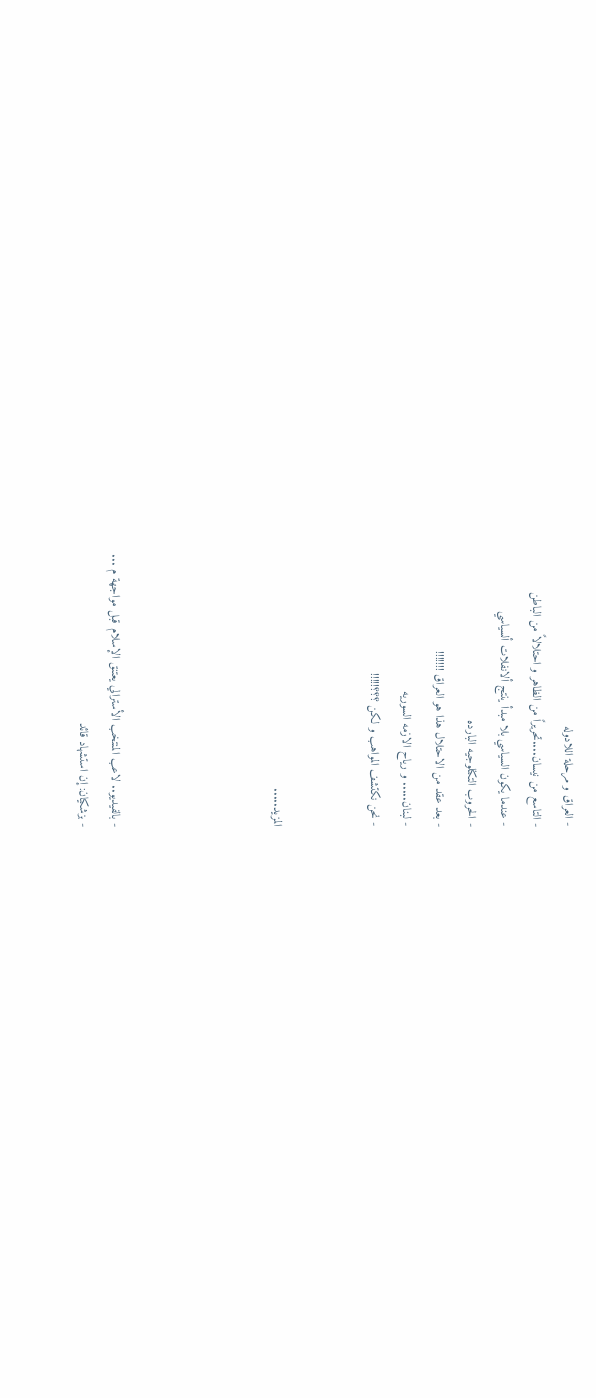- العراق و مرحلة اللادوله
- التاسع من نيسان....تحريراً من الظاهر و احتلالاً من الباطن
- عندما يكون السياسي بلا مبدأ ينتج ألانفلات ألسياسي
- الحروب التكنلوجيه البارده
- بعد عقد من الاحتلال هذا هو العراق !!!!!!!
- لبنان..... و رياح الازمه السوريه
- نحن نكتشف المواهب و لكن ؟؟؟!!!!!


المزيد.....




- بالفيديو.. لاعب المنتخب الأسترالي يعتنق الإسلام قبل مواجهة م ...
- بزشكيان: إن استشهاد قائد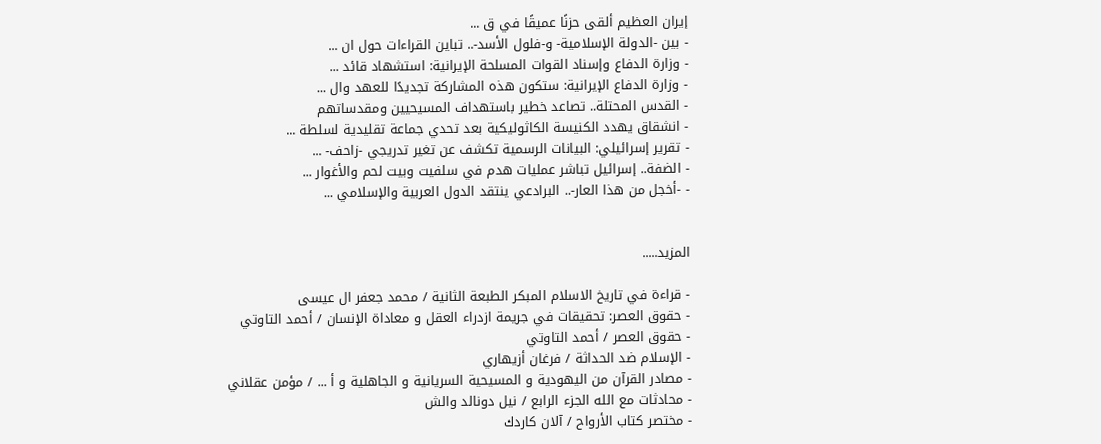إيران العظيم ألقى حزنًا عميقًا في ق ...
- بين -الدولة الإسلامية- و-فلول الأسد-.. تباين القراءات حول ان ...
- وزارة الدفاع وإسناد القوات المسلحة الإيرانية: استشهاد قائد ...
- وزارة الدفاع الإيرانية: ستكون هذه المشاركة تجديدًا للعهد وال ...
- القدس المحتلة.. تصاعد خطير باستهداف المسيحيين ومقدساتهم
- انشقاق يهدد الكنيسة الكاثوليكية بعد تحدي جماعة تقليدية لسلطة ...
- تقرير إسرائيلي: البيانات الرسمية تكشف عن تغير تدريجي -زاحف- ...
- الضفة.. إسرائيل تباشر عمليات هدم في سلفيت وبيت لحم والأغوار ...
- -أخجل من هذا العار-.. البرادعي ينتقد الدول العربية والإسلامي ...


المزيد.....

- قراءة في تاريخ الاسلام المبكر الطبعة الثانية / محمد جعفر ال عيسى
- حقوق العصر: تحقيقات في جريمة ازدراء العقل و معاداة الإنسان / أحمد التاوتي
- حقوق العصر / أحمد التاوتي
- الإسلام ضد الحداثة / فرغان أزيهاري
- مصادر القرآن من اليهودية و المسيحية السريانية و الجاهلية و أ ... / مؤمن عقلاني
- محادثات مع الله الجزء الرابع / نيل دونالد والش
- مختصر كتاب الأرواح / آلان كاردك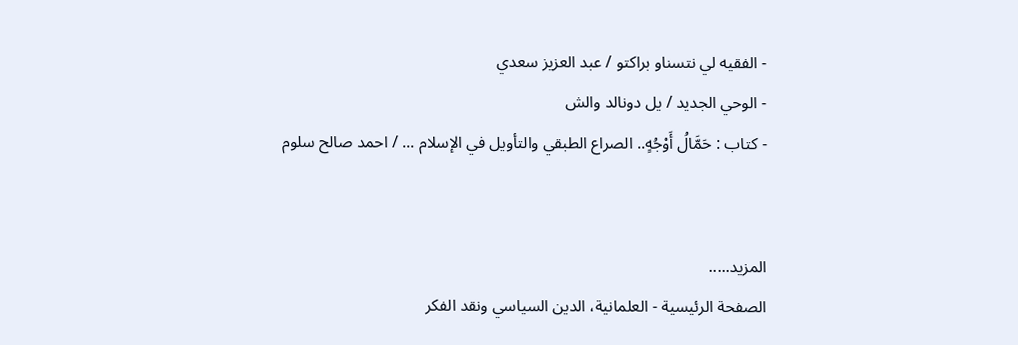- الفقيه لي نتسناو براكتو / عبد العزيز سعدي
- الوحي الجديد / يل دونالد والش
- كتاب : حَمَّالُ أَوْجُهٍ.. الصراع الطبقي والتأويل في الإسلام ... / احمد صالح سلوم


المزيد.....
الصفحة الرئيسية - العلمانية، الدين السياسي ونقد الفكر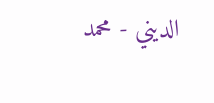الديني - محمد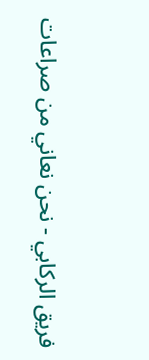فريق الركابي - نحن نعاني من صراعات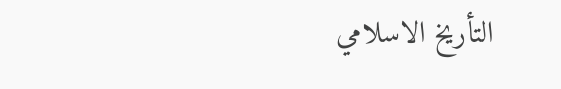التأريخ الاسلامي